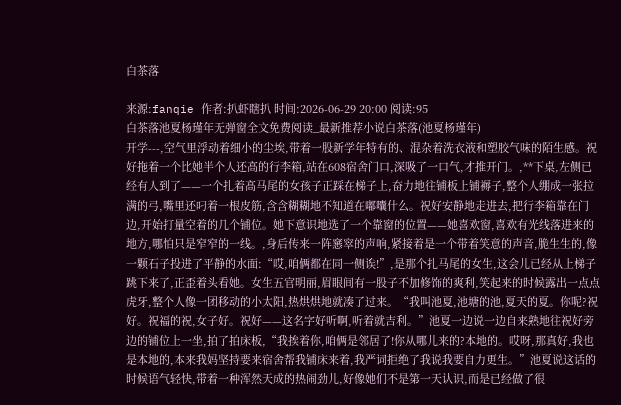白茶落

来源:fanqie 作者:扒虾瞎扒 时间:2026-06-29 20:00 阅读:95
白茶落池夏杨瑾年无弹窗全文免费阅读_最新推荐小说白茶落(池夏杨瑾年)
开学---,空气里浮动着细小的尘埃,带着一股新学年特有的、混杂着洗衣液和塑胶气味的陌生感。祝好拖着一个比她半个人还高的行李箱,站在608宿舍门口,深吸了一口气,才推开门。,**下桌,左侧已经有人到了——一个扎着高马尾的女孩子正踩在梯子上,奋力地往铺板上铺褥子,整个人绷成一张拉满的弓,嘴里还叼着一根皮筋,含含糊糊地不知道在嘟囔什么。祝好安静地走进去,把行李箱靠在门边,开始打量空着的几个铺位。她下意识地选了一个靠窗的位置——她喜欢窗,喜欢有光线落进来的地方,哪怕只是窄窄的一线。,身后传来一阵窸窣的声响,紧接着是一个带着笑意的声音,脆生生的,像一颗石子投进了平静的水面:“哎,咱俩都在同一侧诶!”,是那个扎马尾的女生,这会儿已经从上梯子跳下来了,正歪着头看她。女生五官明丽,眉眼间有一股子不加修饰的爽利,笑起来的时候露出一点点虎牙,整个人像一团移动的小太阳,热烘烘地就凑了过来。“我叫池夏,池塘的池,夏天的夏。你呢?祝好。祝福的祝,女子好。祝好——这名字好听啊,听着就吉利。”池夏一边说一边自来熟地往祝好旁边的铺位上一坐,拍了拍床板,“我挨着你,咱俩是邻居了!你从哪儿来的?本地的。哎呀,那真好,我也是本地的,本来我妈坚持要来宿舍帮我铺床来着,我严词拒绝了我说我要自力更生。”池夏说这话的时候语气轻快,带着一种浑然天成的热闹劲儿,好像她们不是第一天认识,而是已经做了很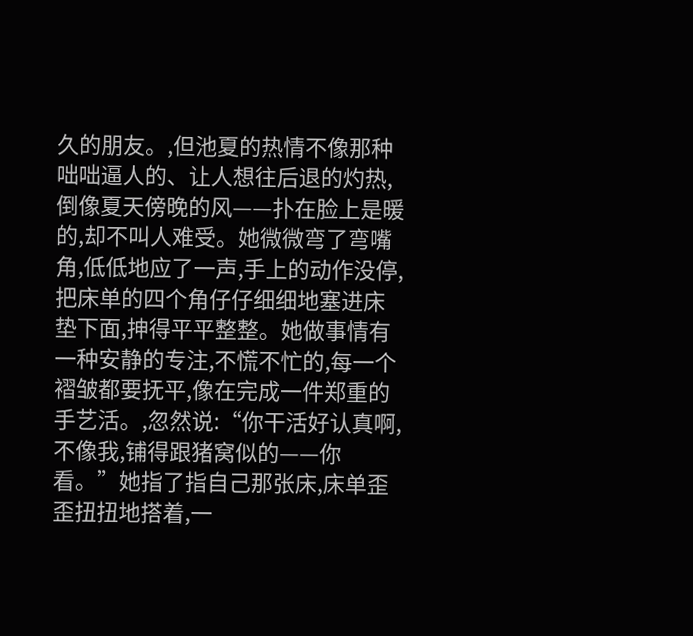久的朋友。,但池夏的热情不像那种咄咄逼人的、让人想往后退的灼热,倒像夏天傍晚的风——扑在脸上是暖的,却不叫人难受。她微微弯了弯嘴角,低低地应了一声,手上的动作没停,把床单的四个角仔仔细细地塞进床垫下面,抻得平平整整。她做事情有一种安静的专注,不慌不忙的,每一个褶皱都要抚平,像在完成一件郑重的手艺活。,忽然说:“你干活好认真啊,不像我,铺得跟猪窝似的——你看。”她指了指自己那张床,床单歪歪扭扭地搭着,一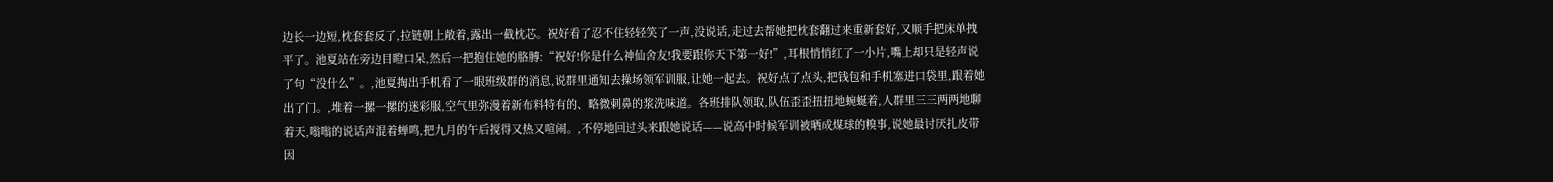边长一边短,枕套套反了,拉链朝上敞着,露出一截枕芯。祝好看了忍不住轻轻笑了一声,没说话,走过去帮她把枕套翻过来重新套好,又顺手把床单拽平了。池夏站在旁边目瞪口呆,然后一把抱住她的胳膊:“祝好!你是什么神仙舍友!我要跟你天下第一好!”,耳根悄悄红了一小片,嘴上却只是轻声说了句“没什么”。,池夏掏出手机看了一眼班级群的消息,说群里通知去操场领军训服,让她一起去。祝好点了点头,把钱包和手机塞进口袋里,跟着她出了门。,堆着一摞一摞的迷彩服,空气里弥漫着新布料特有的、略微刺鼻的浆洗味道。各班排队领取,队伍歪歪扭扭地蜿蜒着,人群里三三两两地聊着天,嗡嗡的说话声混着蝉鸣,把九月的午后搅得又热又喧闹。,不停地回过头来跟她说话——说高中时候军训被晒成煤球的糗事,说她最讨厌扎皮带因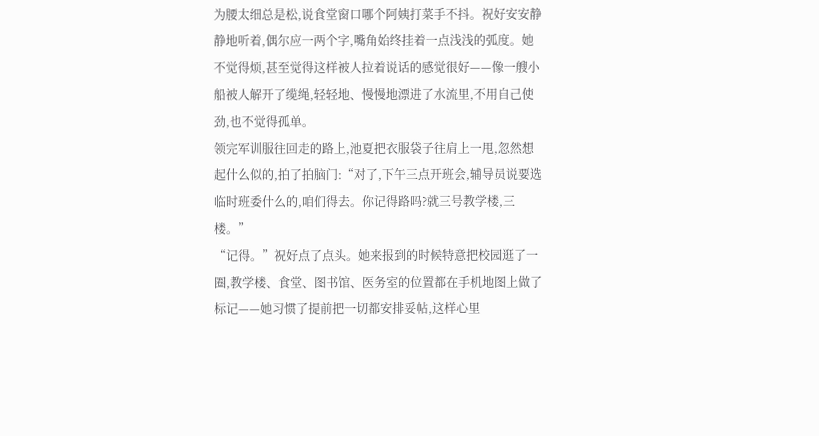为腰太细总是松,说食堂窗口哪个阿姨打菜手不抖。祝好安安静静地听着,偶尔应一两个字,嘴角始终挂着一点浅浅的弧度。她不觉得烦,甚至觉得这样被人拉着说话的感觉很好——像一艘小船被人解开了缆绳,轻轻地、慢慢地漂进了水流里,不用自己使劲,也不觉得孤单。
领完军训服往回走的路上,池夏把衣服袋子往肩上一甩,忽然想起什么似的,拍了拍脑门:“对了,下午三点开班会,辅导员说要选临时班委什么的,咱们得去。你记得路吗?就三号教学楼,三楼。”
“记得。”祝好点了点头。她来报到的时候特意把校园逛了一圈,教学楼、食堂、图书馆、医务室的位置都在手机地图上做了标记——她习惯了提前把一切都安排妥帖,这样心里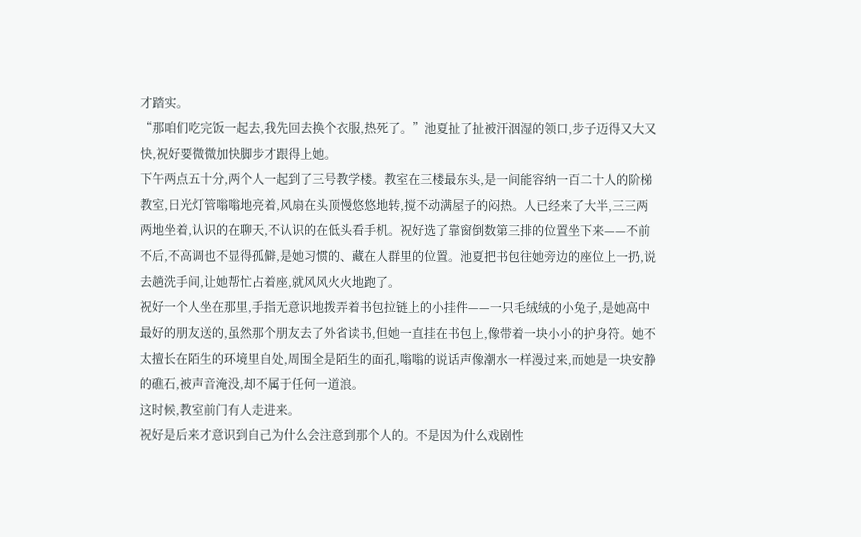才踏实。
“那咱们吃完饭一起去,我先回去换个衣服,热死了。”池夏扯了扯被汗洇湿的领口,步子迈得又大又快,祝好要微微加快脚步才跟得上她。
下午两点五十分,两个人一起到了三号教学楼。教室在三楼最东头,是一间能容纳一百二十人的阶梯教室,日光灯管嗡嗡地亮着,风扇在头顶慢悠悠地转,搅不动满屋子的闷热。人已经来了大半,三三两两地坐着,认识的在聊天,不认识的在低头看手机。祝好选了靠窗倒数第三排的位置坐下来——不前不后,不高调也不显得孤僻,是她习惯的、藏在人群里的位置。池夏把书包往她旁边的座位上一扔,说去趟洗手间,让她帮忙占着座,就风风火火地跑了。
祝好一个人坐在那里,手指无意识地拨弄着书包拉链上的小挂件——一只毛绒绒的小兔子,是她高中最好的朋友送的,虽然那个朋友去了外省读书,但她一直挂在书包上,像带着一块小小的护身符。她不太擅长在陌生的环境里自处,周围全是陌生的面孔,嗡嗡的说话声像潮水一样漫过来,而她是一块安静的礁石,被声音淹没,却不属于任何一道浪。
这时候,教室前门有人走进来。
祝好是后来才意识到自己为什么会注意到那个人的。不是因为什么戏剧性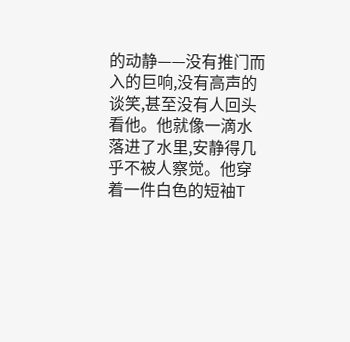的动静——没有推门而入的巨响,没有高声的谈笑,甚至没有人回头看他。他就像一滴水落进了水里,安静得几乎不被人察觉。他穿着一件白色的短袖T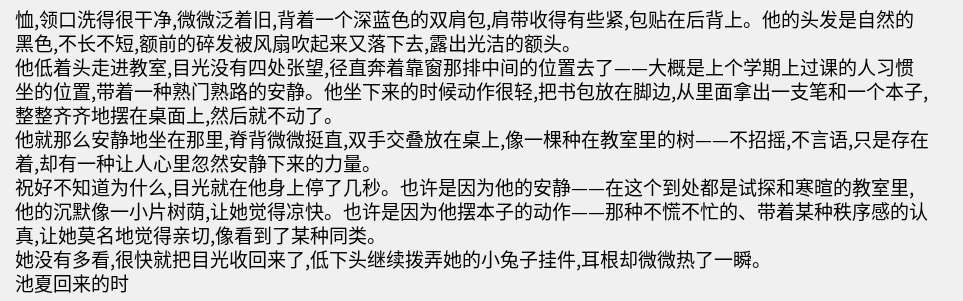恤,领口洗得很干净,微微泛着旧,背着一个深蓝色的双肩包,肩带收得有些紧,包贴在后背上。他的头发是自然的黑色,不长不短,额前的碎发被风扇吹起来又落下去,露出光洁的额头。
他低着头走进教室,目光没有四处张望,径直奔着靠窗那排中间的位置去了——大概是上个学期上过课的人习惯坐的位置,带着一种熟门熟路的安静。他坐下来的时候动作很轻,把书包放在脚边,从里面拿出一支笔和一个本子,整整齐齐地摆在桌面上,然后就不动了。
他就那么安静地坐在那里,脊背微微挺直,双手交叠放在桌上,像一棵种在教室里的树——不招摇,不言语,只是存在着,却有一种让人心里忽然安静下来的力量。
祝好不知道为什么,目光就在他身上停了几秒。也许是因为他的安静——在这个到处都是试探和寒暄的教室里,他的沉默像一小片树荫,让她觉得凉快。也许是因为他摆本子的动作——那种不慌不忙的、带着某种秩序感的认真,让她莫名地觉得亲切,像看到了某种同类。
她没有多看,很快就把目光收回来了,低下头继续拨弄她的小兔子挂件,耳根却微微热了一瞬。
池夏回来的时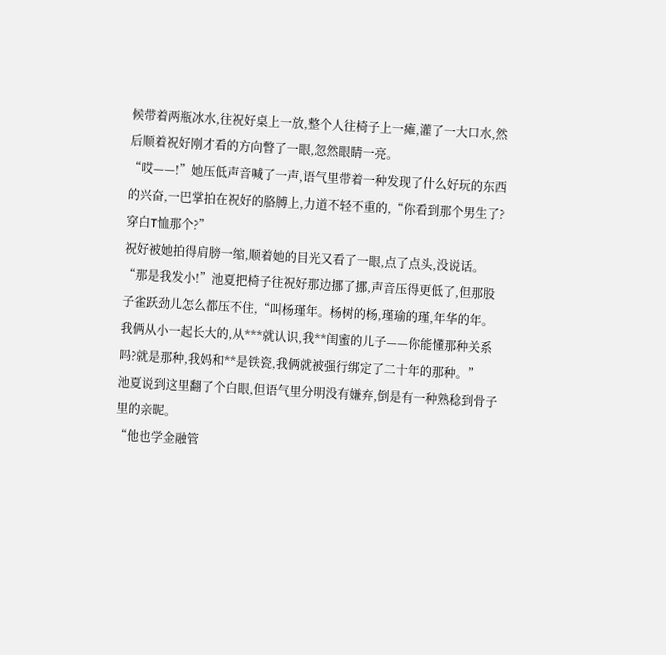候带着两瓶冰水,往祝好桌上一放,整个人往椅子上一瘫,灌了一大口水,然后顺着祝好刚才看的方向瞥了一眼,忽然眼睛一亮。
“哎——!”她压低声音喊了一声,语气里带着一种发现了什么好玩的东西的兴奋,一巴掌拍在祝好的胳膊上,力道不轻不重的,“你看到那个男生了?穿白T恤那个?”
祝好被她拍得肩膀一缩,顺着她的目光又看了一眼,点了点头,没说话。
“那是我发小!”池夏把椅子往祝好那边挪了挪,声音压得更低了,但那股子雀跃劲儿怎么都压不住,“叫杨瑾年。杨树的杨,瑾瑜的瑾,年华的年。我俩从小一起长大的,从***就认识,我**闺蜜的儿子——你能懂那种关系吗?就是那种,我妈和**是铁瓷,我俩就被强行绑定了二十年的那种。”
池夏说到这里翻了个白眼,但语气里分明没有嫌弃,倒是有一种熟稔到骨子里的亲昵。
“他也学金融管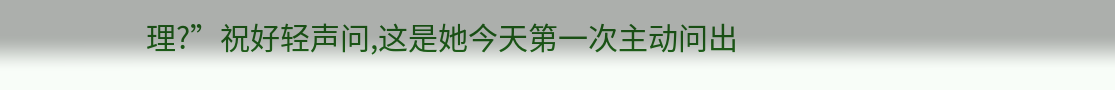理?”祝好轻声问,这是她今天第一次主动问出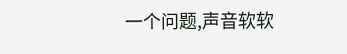一个问题,声音软软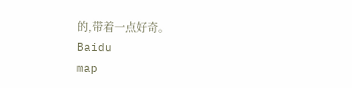的,带着一点好奇。
Baidu
map